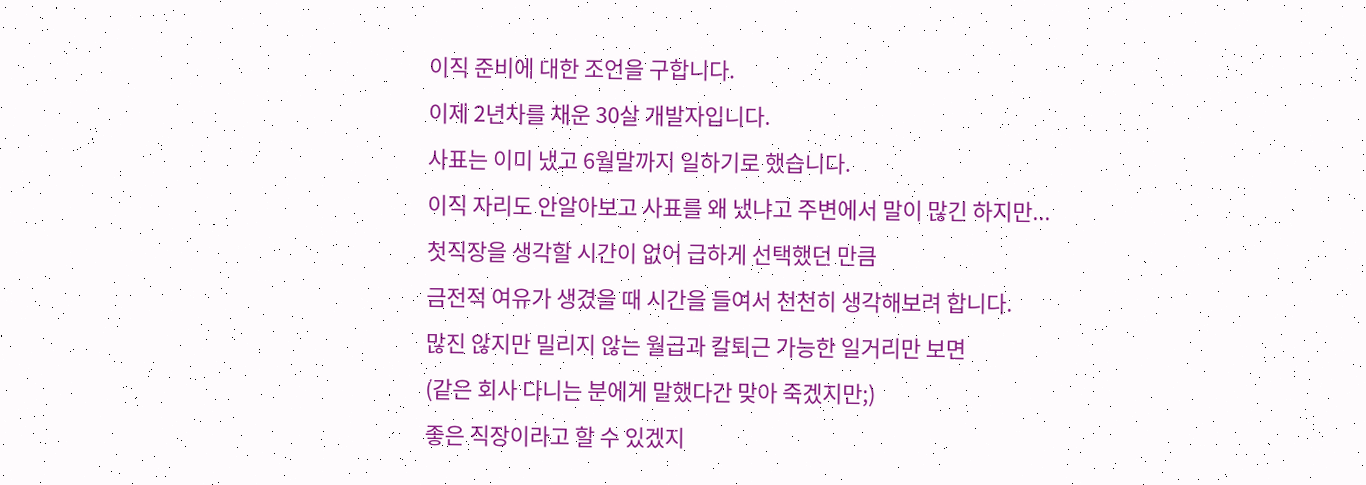이직 준비에 대한 조언을 구합니다.
이제 2년차를 채운 30살 개발자입니다.
사표는 이미 냈고 6월말까지 일하기로 했습니다.
이직 자리도 안알아보고 사표를 왜 냈냐고 주변에서 말이 많긴 하지만...
첫직장을 생각할 시간이 없어 급하게 선택했던 만큼
금전적 여유가 생겼을 때 시간을 들여서 천천히 생각해보려 합니다.
많진 않지만 밀리지 않는 월급과 칼퇴근 가능한 일거리만 보면
(같은 회사 다니는 분에게 말했다간 맞아 죽겠지만;)
좋은 직장이라고 할 수 있겠지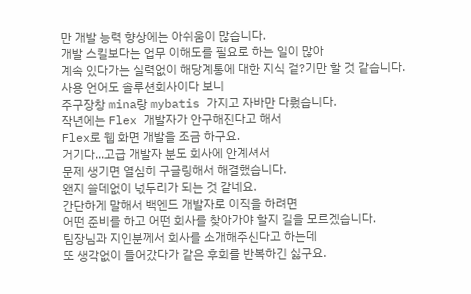만 개발 능력 향상에는 아쉬움이 많습니다.
개발 스킬보다는 업무 이해도를 필요로 하는 일이 많아
계속 있다가는 실력없이 해당계통에 대한 지식 겉?기만 할 것 같습니다.
사용 언어도 솔루션회사이다 보니
주구장창 mina랑 mybatis 가지고 자바만 다뤘습니다.
작년에는 Flex 개발자가 안구해진다고 해서
Flex로 웹 화면 개발을 조금 하구요.
거기다...고급 개발자 분도 회사에 안계셔서
문제 생기면 열심히 구글링해서 해결했습니다.
왠지 쓸데없이 넋두리가 되는 것 같네요.
간단하게 말해서 백엔드 개발자로 이직을 하려면
어떤 준비를 하고 어떤 회사를 찾아가야 할지 길을 모르겠습니다.
팀장님과 지인분께서 회사를 소개해주신다고 하는데
또 생각없이 들어갔다가 같은 후회를 반복하긴 싫구요.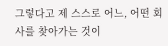그렇다고 제 스스로 어느, 어떤 회사를 찾아가는 것이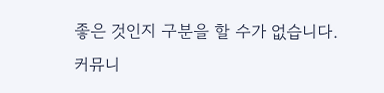좋은 것인지 구분을 할 수가 없습니다.
커뮤니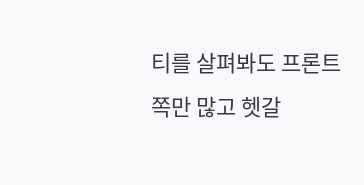티를 살펴봐도 프론트 쪽만 많고 헷갈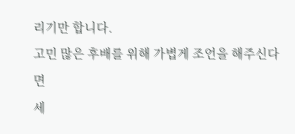리기만 합니다.
고민 많은 후배를 위해 가볍게 조언을 해주신다면
세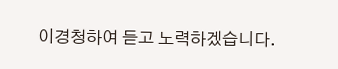이경청하여 듣고 노력하겠습니다.